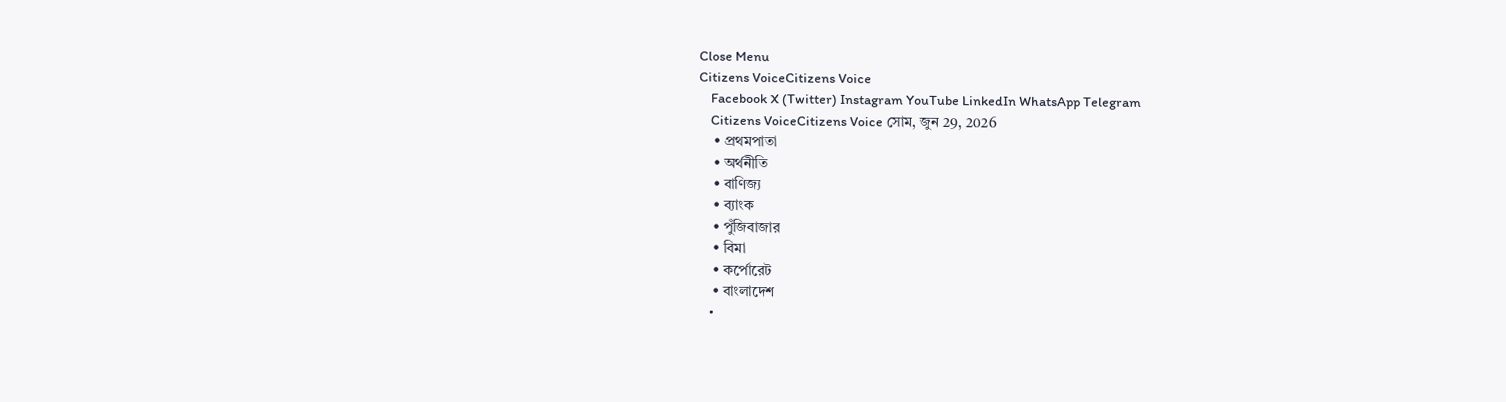Close Menu
Citizens VoiceCitizens Voice
    Facebook X (Twitter) Instagram YouTube LinkedIn WhatsApp Telegram
    Citizens VoiceCitizens Voice সোম, জুন 29, 2026
    • প্রথমপাতা
    • অর্থনীতি
    • বাণিজ্য
    • ব্যাংক
    • পুঁজিবাজার
    • বিমা
    • কর্পোরেট
    • বাংলাদেশ
    •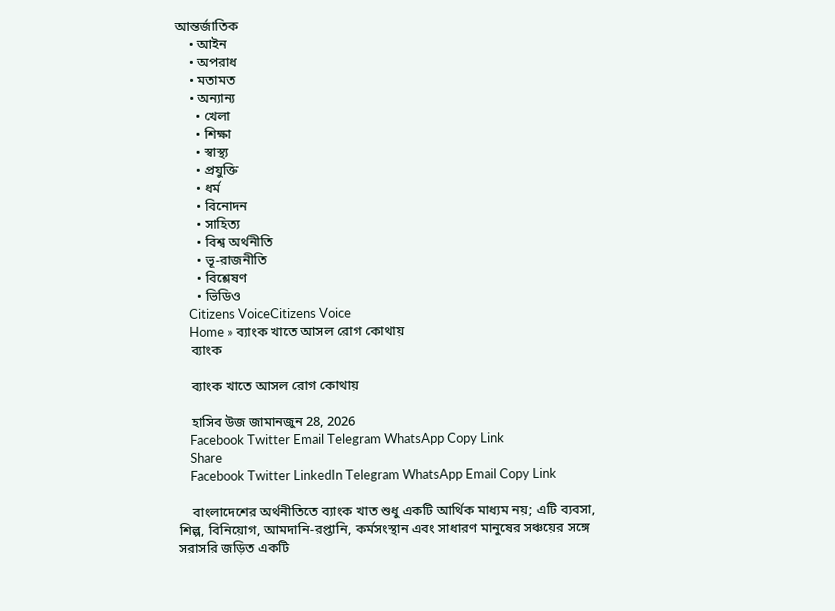আন্তর্জাতিক
    • আইন
    • অপরাধ
    • মতামত
    • অন্যান্য
      • খেলা
      • শিক্ষা
      • স্বাস্থ্য
      • প্রযুক্তি
      • ধর্ম
      • বিনোদন
      • সাহিত্য
      • বিশ্ব অর্থনীতি
      • ভূ-রাজনীতি
      • বিশ্লেষণ
      • ভিডিও
    Citizens VoiceCitizens Voice
    Home » ব্যাংক খাতে আসল রোগ কোথায়
    ব্যাংক

    ব্যাংক খাতে আসল রোগ কোথায়

    হাসিব উজ জামানজুন 28, 2026
    Facebook Twitter Email Telegram WhatsApp Copy Link
    Share
    Facebook Twitter LinkedIn Telegram WhatsApp Email Copy Link

    বাংলাদেশের অর্থনীতিতে ব্যাংক খাত শুধু একটি আর্থিক মাধ্যম নয়; এটি ব্যবসা, শিল্প, বিনিয়োগ, আমদানি-রপ্তানি, কর্মসংস্থান এবং সাধারণ মানুষের সঞ্চয়ের সঙ্গে সরাসরি জড়িত একটি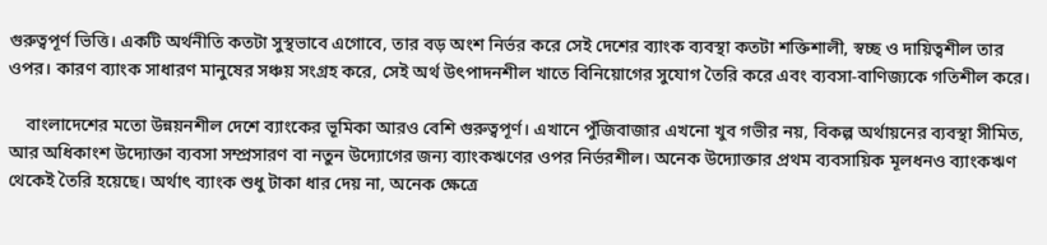গুরুত্বপূর্ণ ভিত্তি। একটি অর্থনীতি কতটা সুস্থভাবে এগোবে, তার বড় অংশ নির্ভর করে সেই দেশের ব্যাংক ব্যবস্থা কতটা শক্তিশালী, স্বচ্ছ ও দায়িত্বশীল তার ওপর। কারণ ব্যাংক সাধারণ মানুষের সঞ্চয় সংগ্রহ করে, সেই অর্থ উৎপাদনশীল খাতে বিনিয়োগের সুযোগ তৈরি করে এবং ব্যবসা-বাণিজ্যকে গতিশীল করে।

    বাংলাদেশের মতো উন্নয়নশীল দেশে ব্যাংকের ভূমিকা আরও বেশি গুরুত্বপূর্ণ। এখানে পুঁজিবাজার এখনো খুব গভীর নয়, বিকল্প অর্থায়নের ব্যবস্থা সীমিত, আর অধিকাংশ উদ্যোক্তা ব্যবসা সম্প্রসারণ বা নতুন উদ্যোগের জন্য ব্যাংকঋণের ওপর নির্ভরশীল। অনেক উদ্যোক্তার প্রথম ব্যবসায়িক মূলধনও ব্যাংকঋণ থেকেই তৈরি হয়েছে। অর্থাৎ ব্যাংক শুধু টাকা ধার দেয় না, অনেক ক্ষেত্রে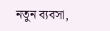নতুন ব্যবসা,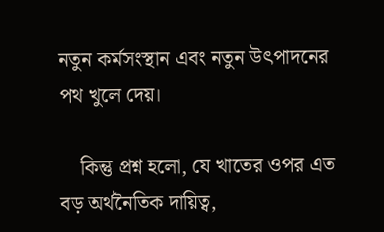নতুন কর্মসংস্থান এবং নতুন উৎপাদনের পথ খুলে দেয়।

    কিন্তু প্রশ্ন হলো, যে খাতের ওপর এত বড় অর্থনৈতিক দায়িত্ব,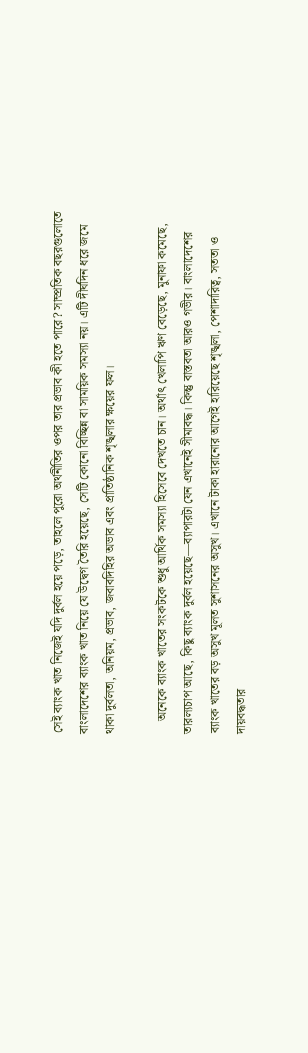সেই ব্যাংক খাত নিজেই যদি দুর্বল হয়ে পড়ে, তাহলে পুরো অর্থনীতির ওপর তার প্রভাব কী হতে পারে? সাম্প্রতিক বছরগুলোতে বাংলাদেশের ব্যাংক খাত নিয়ে যে উদ্বেগ তৈরি হয়েছে, সেটি কোনো বিচ্ছিন্ন বা সাময়িক সমস্যা নয়। এটি দীর্ঘদিন ধরে জমে থাকা দুর্বলতা, অনিয়ম, প্রভাব, জবাবদিহির অভাব এবং প্রাতিষ্ঠানিক শৃঙ্খলার ক্ষয়ের ফল।

    অনেকে ব্যাংক খাতের সংকটকে শুধু আর্থিক সমস্যা হিসেবে দেখতে চান। অর্থাৎ খেলাপি ঋণ বেড়েছে, মুনাফা কমেছে, তারল্যচাপ আছে, কিছু ব্যাংক দুর্বল হয়েছে—ব্যাপারটা যেন এখানেই সীমাবদ্ধ। কিন্তু বাস্তবতা আরও গভীর। বাংলাদেশের ব্যাংক খাতের বড় অসুখ মূলত সুশাসনের অসুখ। এখানে টাকা হারানোর আগেই হারিয়েছে শৃঙ্খলা, পেশাদারিত্ব, সততা ও দায়বদ্ধতার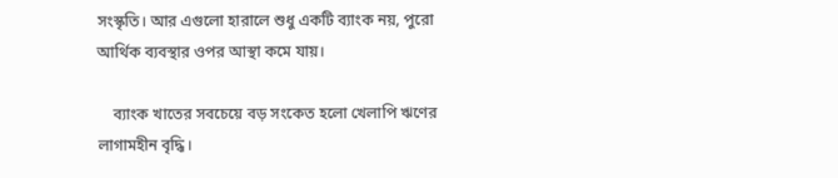সংস্কৃতি। আর এগুলো হারালে শুধু একটি ব্যাংক নয়, পুরো আর্থিক ব্যবস্থার ওপর আস্থা কমে যায়।

    ব্যাংক খাতের সবচেয়ে বড় সংকেত হলো খেলাপি ঋণের লাগামহীন বৃদ্ধি।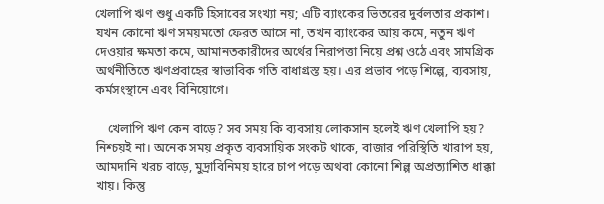খেলাপি ঋণ শুধু একটি হিসাবের সংখ্যা নয়; এটি ব্যাংকের ভিতরের দুর্বলতার প্রকাশ। যখন কোনো ঋণ সময়মতো ফেরত আসে না, তখন ব্যাংকের আয় কমে, নতুন ঋণ দেওয়ার ক্ষমতা কমে, আমানতকারীদের অর্থের নিরাপত্তা নিয়ে প্রশ্ন ওঠে এবং সামগ্রিক অর্থনীতিতে ঋণপ্রবাহের স্বাভাবিক গতি বাধাগ্রস্ত হয়। এর প্রভাব পড়ে শিল্পে, ব্যবসায়, কর্মসংস্থানে এবং বিনিয়োগে।

    খেলাপি ঋণ কেন বাড়ে? সব সময় কি ব্যবসায় লোকসান হলেই ঋণ খেলাপি হয়? নিশ্চয়ই না। অনেক সময় প্রকৃত ব্যবসায়িক সংকট থাকে, বাজার পরিস্থিতি খারাপ হয়, আমদানি খরচ বাড়ে, মুদ্রাবিনিময় হারে চাপ পড়ে অথবা কোনো শিল্প অপ্রত্যাশিত ধাক্কা খায়। কিন্তু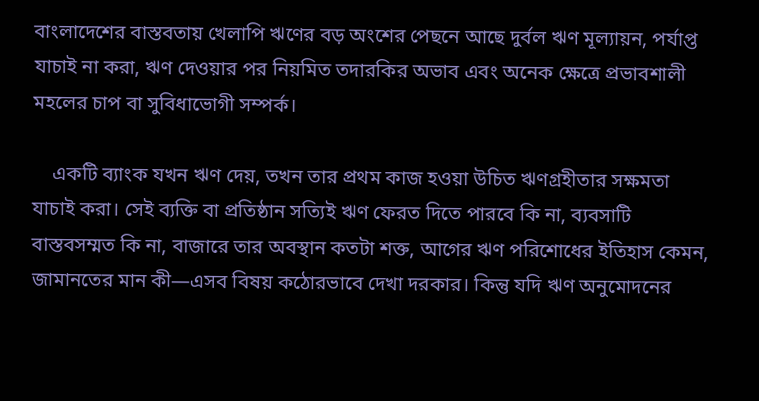বাংলাদেশের বাস্তবতায় খেলাপি ঋণের বড় অংশের পেছনে আছে দুর্বল ঋণ মূল্যায়ন, পর্যাপ্ত যাচাই না করা, ঋণ দেওয়ার পর নিয়মিত তদারকির অভাব এবং অনেক ক্ষেত্রে প্রভাবশালী মহলের চাপ বা সুবিধাভোগী সম্পর্ক।

    একটি ব্যাংক যখন ঋণ দেয়, তখন তার প্রথম কাজ হওয়া উচিত ঋণগ্রহীতার সক্ষমতা যাচাই করা। সেই ব্যক্তি বা প্রতিষ্ঠান সত্যিই ঋণ ফেরত দিতে পারবে কি না, ব্যবসাটি বাস্তবসম্মত কি না, বাজারে তার অবস্থান কতটা শক্ত, আগের ঋণ পরিশোধের ইতিহাস কেমন, জামানতের মান কী—এসব বিষয় কঠোরভাবে দেখা দরকার। কিন্তু যদি ঋণ অনুমোদনের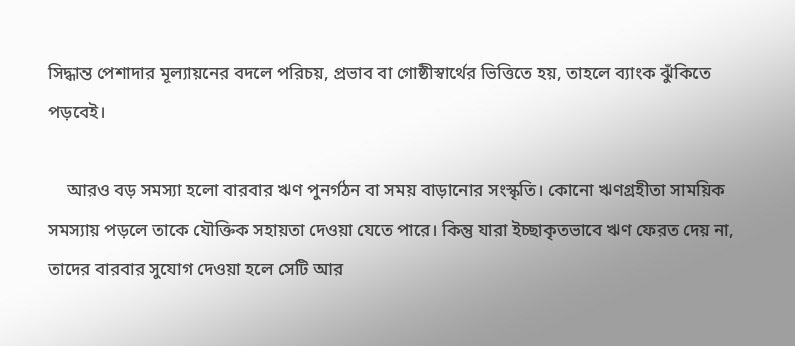সিদ্ধান্ত পেশাদার মূল্যায়নের বদলে পরিচয়, প্রভাব বা গোষ্ঠীস্বার্থের ভিত্তিতে হয়, তাহলে ব্যাংক ঝুঁকিতে পড়বেই।

    আরও বড় সমস্যা হলো বারবার ঋণ পুনর্গঠন বা সময় বাড়ানোর সংস্কৃতি। কোনো ঋণগ্রহীতা সাময়িক সমস্যায় পড়লে তাকে যৌক্তিক সহায়তা দেওয়া যেতে পারে। কিন্তু যারা ইচ্ছাকৃতভাবে ঋণ ফেরত দেয় না, তাদের বারবার সুযোগ দেওয়া হলে সেটি আর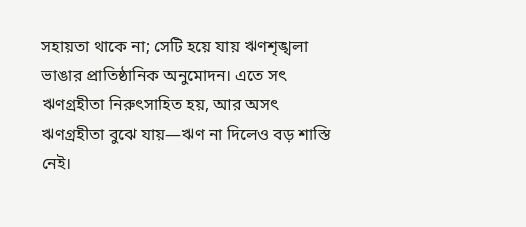সহায়তা থাকে না; সেটি হয়ে যায় ঋণশৃঙ্খলা ভাঙার প্রাতিষ্ঠানিক অনুমোদন। এতে সৎ ঋণগ্রহীতা নিরুৎসাহিত হয়, আর অসৎ ঋণগ্রহীতা বুঝে যায়—ঋণ না দিলেও বড় শাস্তি নেই।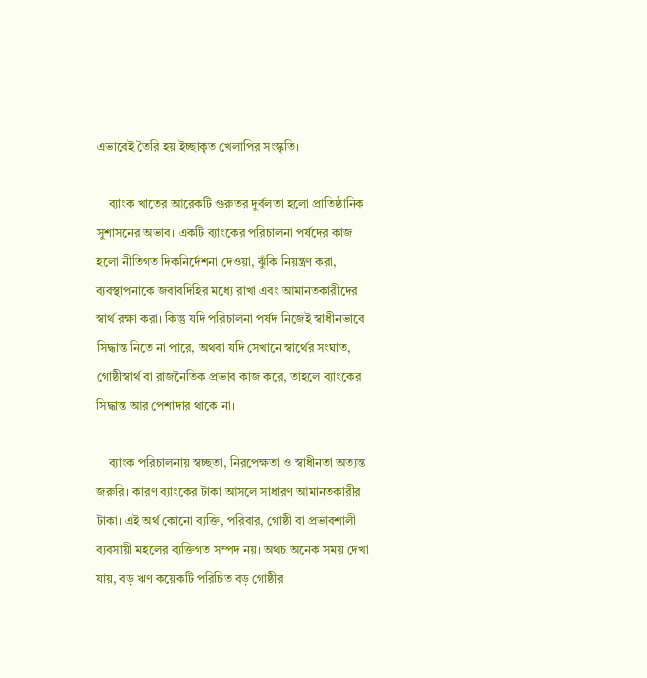এভাবেই তৈরি হয় ইচ্ছাকৃত খেলাপির সংস্কৃতি।

    ব্যাংক খাতের আরেকটি গুরুতর দুর্বলতা হলো প্রাতিষ্ঠানিক সুশাসনের অভাব। একটি ব্যাংকের পরিচালনা পর্ষদের কাজ হলো নীতিগত দিকনির্দেশনা দেওয়া, ঝুঁকি নিয়ন্ত্রণ করা, ব্যবস্থাপনাকে জবাবদিহির মধ্যে রাখা এবং আমানতকারীদের স্বার্থ রক্ষা করা। কিন্তু যদি পরিচালনা পর্ষদ নিজেই স্বাধীনভাবে সিদ্ধান্ত নিতে না পারে, অথবা যদি সেখানে স্বার্থের সংঘাত, গোষ্ঠীস্বার্থ বা রাজনৈতিক প্রভাব কাজ করে, তাহলে ব্যাংকের সিদ্ধান্ত আর পেশাদার থাকে না।

    ব্যাংক পরিচালনায় স্বচ্ছতা, নিরপেক্ষতা ও স্বাধীনতা অত্যন্ত জরুরি। কারণ ব্যাংকের টাকা আসলে সাধারণ আমানতকারীর টাকা। এই অর্থ কোনো ব্যক্তি, পরিবার, গোষ্ঠী বা প্রভাবশালী ব্যবসায়ী মহলের ব্যক্তিগত সম্পদ নয়। অথচ অনেক সময় দেখা যায়, বড় ঋণ কয়েকটি পরিচিত বড় গোষ্ঠীর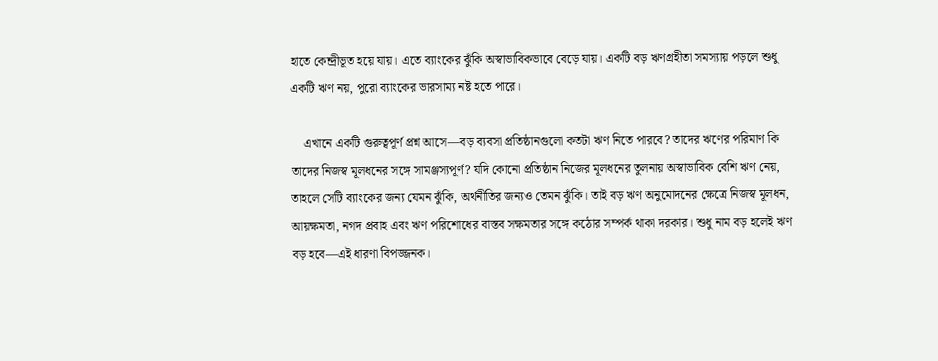হাতে কেন্দ্রীভূত হয়ে যায়। এতে ব্যাংকের ঝুঁকি অস্বাভাবিকভাবে বেড়ে যায়। একটি বড় ঋণগ্রহীতা সমস্যায় পড়লে শুধু একটি ঋণ নয়, পুরো ব্যাংকের ভারসাম্য নষ্ট হতে পারে।

    এখানে একটি গুরুত্বপূর্ণ প্রশ্ন আসে—বড় ব্যবসা প্রতিষ্ঠানগুলো কতটা ঋণ নিতে পারবে? তাদের ঋণের পরিমাণ কি তাদের নিজস্ব মূলধনের সঙ্গে সামঞ্জস্যপূর্ণ? যদি কোনো প্রতিষ্ঠান নিজের মূলধনের তুলনায় অস্বাভাবিক বেশি ঋণ নেয়, তাহলে সেটি ব্যাংকের জন্য যেমন ঝুঁকি, অর্থনীতির জন্যও তেমন ঝুঁকি। তাই বড় ঋণ অনুমোদনের ক্ষেত্রে নিজস্ব মূলধন, আয়ক্ষমতা, নগদ প্রবাহ এবং ঋণ পরিশোধের বাস্তব সক্ষমতার সঙ্গে কঠোর সম্পর্ক থাকা দরকার। শুধু নাম বড় হলেই ঋণ বড় হবে—এই ধারণা বিপজ্জনক।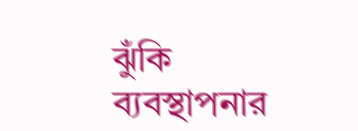ঝুঁকি ব্যবস্থাপনার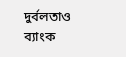দুর্বলতাও ব্যাংক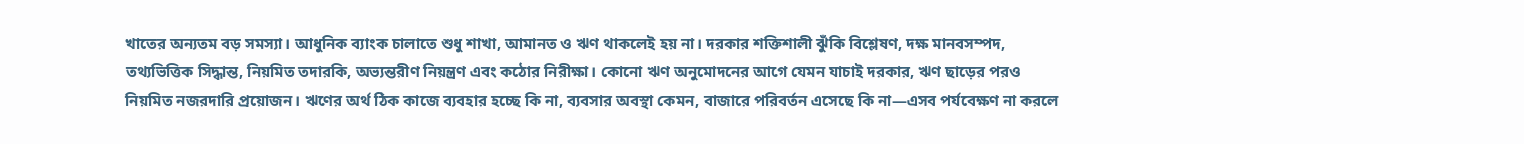খাতের অন্যতম বড় সমস্যা। আধুনিক ব্যাংক চালাতে শুধু শাখা, আমানত ও ঋণ থাকলেই হয় না। দরকার শক্তিশালী ঝুঁকি বিশ্লেষণ, দক্ষ মানবসম্পদ, তথ্যভিত্তিক সিদ্ধান্ত, নিয়মিত তদারকি, অভ্যন্তরীণ নিয়ন্ত্রণ এবং কঠোর নিরীক্ষা। কোনো ঋণ অনুমোদনের আগে যেমন যাচাই দরকার, ঋণ ছাড়ের পরও নিয়মিত নজরদারি প্রয়োজন। ঋণের অর্থ ঠিক কাজে ব্যবহার হচ্ছে কি না, ব্যবসার অবস্থা কেমন, বাজারে পরিবর্তন এসেছে কি না—এসব পর্যবেক্ষণ না করলে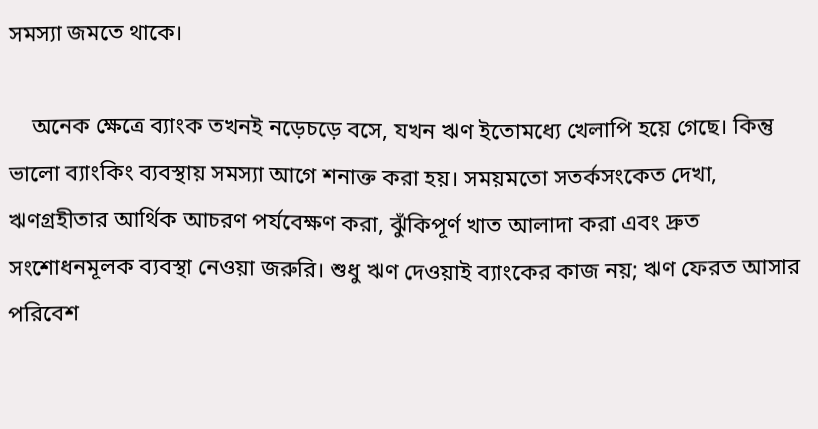সমস্যা জমতে থাকে।

    অনেক ক্ষেত্রে ব্যাংক তখনই নড়েচড়ে বসে, যখন ঋণ ইতোমধ্যে খেলাপি হয়ে গেছে। কিন্তু ভালো ব্যাংকিং ব্যবস্থায় সমস্যা আগে শনাক্ত করা হয়। সময়মতো সতর্কসংকেত দেখা, ঋণগ্রহীতার আর্থিক আচরণ পর্যবেক্ষণ করা, ঝুঁকিপূর্ণ খাত আলাদা করা এবং দ্রুত সংশোধনমূলক ব্যবস্থা নেওয়া জরুরি। শুধু ঋণ দেওয়াই ব্যাংকের কাজ নয়; ঋণ ফেরত আসার পরিবেশ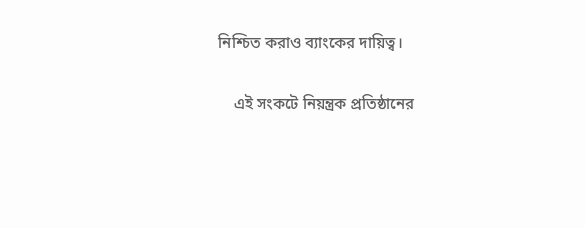নিশ্চিত করাও ব্যাংকের দায়িত্ব।

    এই সংকটে নিয়ন্ত্রক প্রতিষ্ঠানের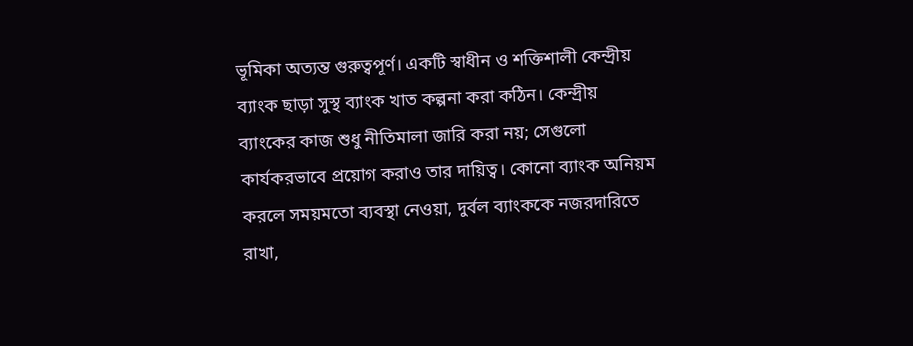ভূমিকা অত্যন্ত গুরুত্বপূর্ণ। একটি স্বাধীন ও শক্তিশালী কেন্দ্রীয় ব্যাংক ছাড়া সুস্থ ব্যাংক খাত কল্পনা করা কঠিন। কেন্দ্রীয় ব্যাংকের কাজ শুধু নীতিমালা জারি করা নয়; সেগুলো কার্যকরভাবে প্রয়োগ করাও তার দায়িত্ব। কোনো ব্যাংক অনিয়ম করলে সময়মতো ব্যবস্থা নেওয়া, দুর্বল ব্যাংককে নজরদারিতে রাখা,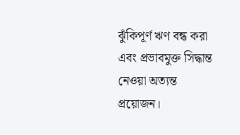ঝুঁকিপূর্ণ ঋণ বন্ধ করা এবং প্রভাবমুক্ত সিদ্ধান্ত নেওয়া অত্যন্ত প্রয়োজন।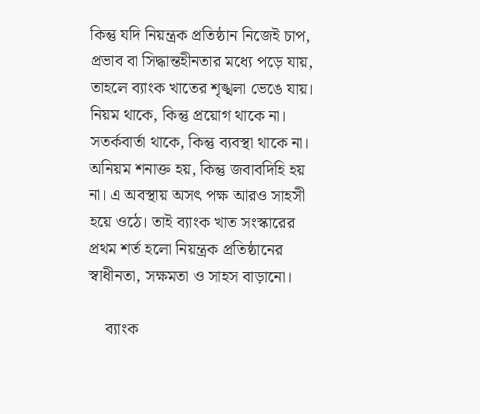কিন্তু যদি নিয়ন্ত্রক প্রতিষ্ঠান নিজেই চাপ, প্রভাব বা সিদ্ধান্তহীনতার মধ্যে পড়ে যায়, তাহলে ব্যাংক খাতের শৃঙ্খলা ভেঙে যায়। নিয়ম থাকে, কিন্তু প্রয়োগ থাকে না। সতর্কবার্তা থাকে, কিন্তু ব্যবস্থা থাকে না। অনিয়ম শনাক্ত হয়, কিন্তু জবাবদিহি হয় না। এ অবস্থায় অসৎ পক্ষ আরও সাহসী হয়ে ওঠে। তাই ব্যাংক খাত সংস্কারের প্রথম শর্ত হলো নিয়ন্ত্রক প্রতিষ্ঠানের স্বাধীনতা, সক্ষমতা ও সাহস বাড়ানো।

    ব্যাংক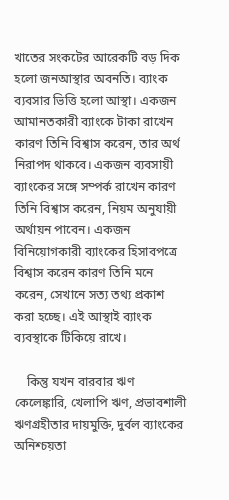খাতের সংকটের আরেকটি বড় দিক হলো জনআস্থার অবনতি। ব্যাংক ব্যবসার ভিত্তি হলো আস্থা। একজন আমানতকারী ব্যাংকে টাকা রাখেন কারণ তিনি বিশ্বাস করেন, তার অর্থ নিরাপদ থাকবে। একজন ব্যবসায়ী ব্যাংকের সঙ্গে সম্পর্ক রাখেন কারণ তিনি বিশ্বাস করেন, নিয়ম অনুযায়ী অর্থায়ন পাবেন। একজন বিনিয়োগকারী ব্যাংকের হিসাবপত্রে বিশ্বাস করেন কারণ তিনি মনে করেন, সেখানে সত্য তথ্য প্রকাশ করা হচ্ছে। এই আস্থাই ব্যাংক ব্যবস্থাকে টিকিয়ে রাখে।

    কিন্তু যখন বারবার ঋণ কেলেঙ্কারি, খেলাপি ঋণ, প্রভাবশালী ঋণগ্রহীতার দায়মুক্তি, দুর্বল ব্যাংকের অনিশ্চয়তা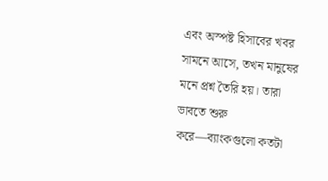এবং অস্পষ্ট হিসাবের খবর সামনে আসে, তখন মানুষের মনে প্রশ্ন তৈরি হয়। তারা ভাবতে শুরু করে—ব্যাংকগুলো কতটা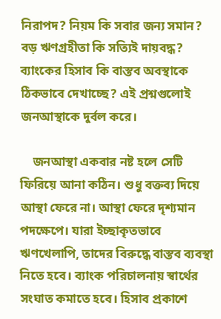নিরাপদ? নিয়ম কি সবার জন্য সমান? বড় ঋণগ্রহীতা কি সত্যিই দায়বদ্ধ? ব্যাংকের হিসাব কি বাস্তব অবস্থাকে ঠিকভাবে দেখাচ্ছে? এই প্রশ্নগুলোই জনআস্থাকে দুর্বল করে।

    জনআস্থা একবার নষ্ট হলে সেটি ফিরিয়ে আনা কঠিন। শুধু বক্তব্য দিয়ে আস্থা ফেরে না। আস্থা ফেরে দৃশ্যমান পদক্ষেপে। যারা ইচ্ছাকৃতভাবে ঋণখেলাপি, তাদের বিরুদ্ধে বাস্তব ব্যবস্থা নিতে হবে। ব্যাংক পরিচালনায় স্বার্থের সংঘাত কমাতে হবে। হিসাব প্রকাশে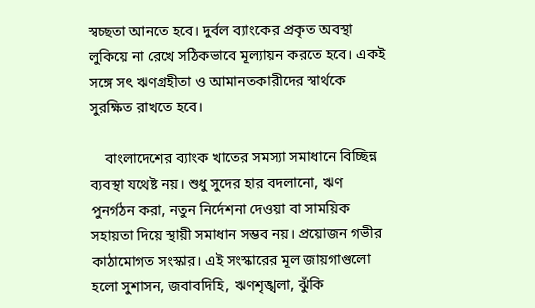স্বচ্ছতা আনতে হবে। দুর্বল ব্যাংকের প্রকৃত অবস্থা লুকিয়ে না রেখে সঠিকভাবে মূল্যায়ন করতে হবে। একই সঙ্গে সৎ ঋণগ্রহীতা ও আমানতকারীদের স্বার্থকে সুরক্ষিত রাখতে হবে।

    বাংলাদেশের ব্যাংক খাতের সমস্যা সমাধানে বিচ্ছিন্ন ব্যবস্থা যথেষ্ট নয়। শুধু সুদের হার বদলানো, ঋণ পুনর্গঠন করা, নতুন নির্দেশনা দেওয়া বা সাময়িক সহায়তা দিয়ে স্থায়ী সমাধান সম্ভব নয়। প্রয়োজন গভীর কাঠামোগত সংস্কার। এই সংস্কারের মূল জায়গাগুলো হলো সুশাসন, জবাবদিহি, ঋণশৃঙ্খলা, ঝুঁকি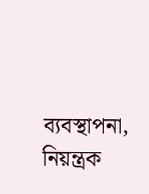ব্যবস্থাপনা, নিয়ন্ত্রক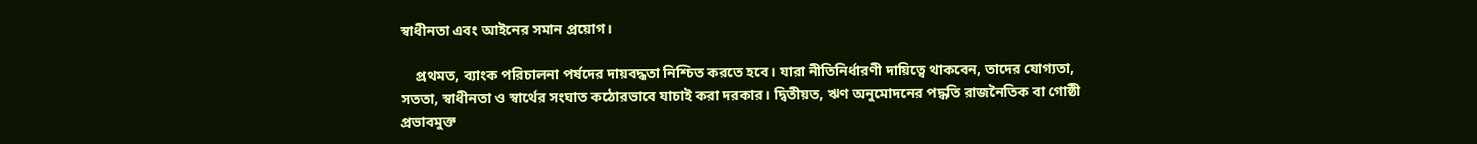স্বাধীনতা এবং আইনের সমান প্রয়োগ।

    প্রথমত, ব্যাংক পরিচালনা পর্ষদের দায়বদ্ধতা নিশ্চিত করতে হবে। যারা নীতিনির্ধারণী দায়িত্বে থাকবেন, তাদের যোগ্যতা, সততা, স্বাধীনতা ও স্বার্থের সংঘাত কঠোরভাবে যাচাই করা দরকার। দ্বিতীয়ত, ঋণ অনুমোদনের পদ্ধতি রাজনৈতিক বা গোষ্ঠী প্রভাবমুক্ত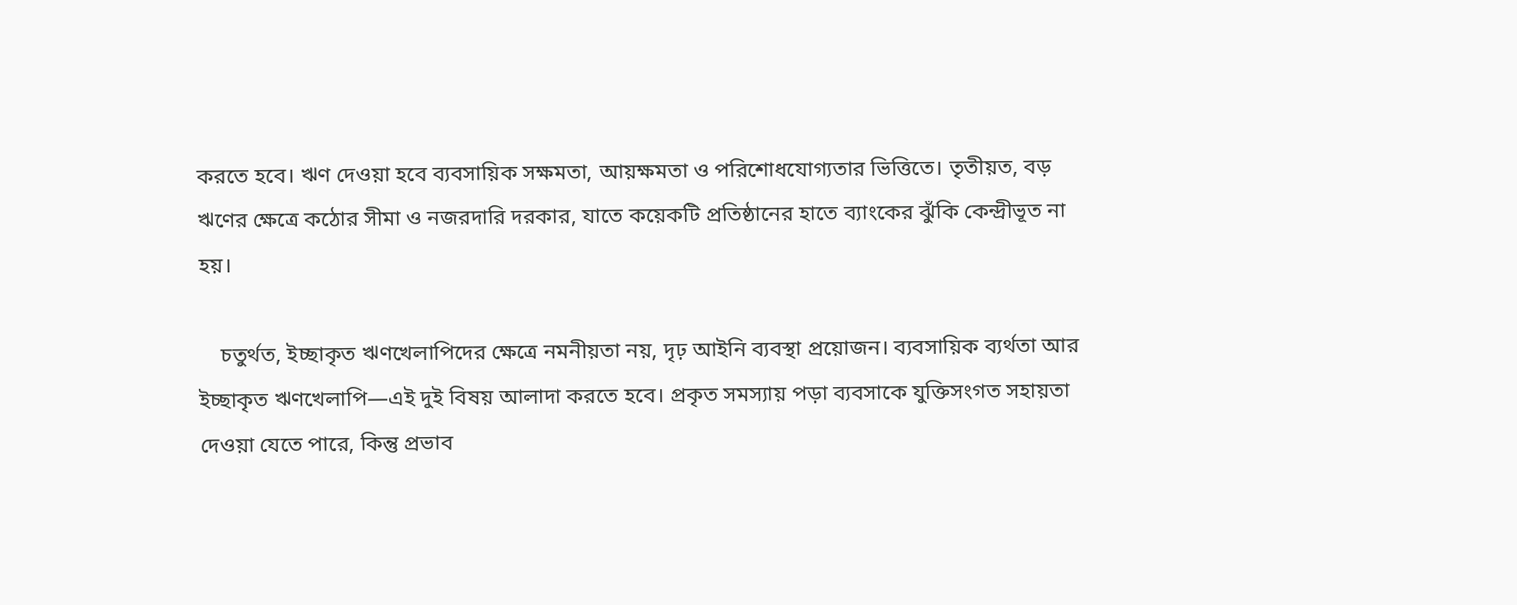করতে হবে। ঋণ দেওয়া হবে ব্যবসায়িক সক্ষমতা, আয়ক্ষমতা ও পরিশোধযোগ্যতার ভিত্তিতে। তৃতীয়ত, বড় ঋণের ক্ষেত্রে কঠোর সীমা ও নজরদারি দরকার, যাতে কয়েকটি প্রতিষ্ঠানের হাতে ব্যাংকের ঝুঁকি কেন্দ্রীভূত না হয়।

    চতুর্থত, ইচ্ছাকৃত ঋণখেলাপিদের ক্ষেত্রে নমনীয়তা নয়, দৃঢ় আইনি ব্যবস্থা প্রয়োজন। ব্যবসায়িক ব্যর্থতা আর ইচ্ছাকৃত ঋণখেলাপি—এই দুই বিষয় আলাদা করতে হবে। প্রকৃত সমস্যায় পড়া ব্যবসাকে যুক্তিসংগত সহায়তা দেওয়া যেতে পারে, কিন্তু প্রভাব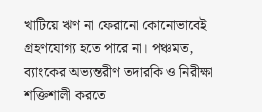খাটিয়ে ঋণ না ফেরানো কোনোভাবেই গ্রহণযোগ্য হতে পারে না। পঞ্চমত, ব্যাংকের অভ্যন্তরীণ তদারকি ও নিরীক্ষা শক্তিশালী করতে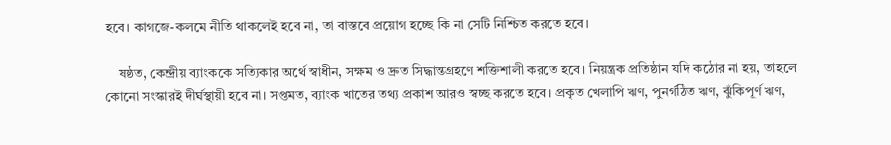হবে। কাগজে-কলমে নীতি থাকলেই হবে না, তা বাস্তবে প্রয়োগ হচ্ছে কি না সেটি নিশ্চিত করতে হবে।

    ষষ্ঠত, কেন্দ্রীয় ব্যাংককে সত্যিকার অর্থে স্বাধীন, সক্ষম ও দ্রুত সিদ্ধান্তগ্রহণে শক্তিশালী করতে হবে। নিয়ন্ত্রক প্রতিষ্ঠান যদি কঠোর না হয়, তাহলে কোনো সংস্কারই দীর্ঘস্থায়ী হবে না। সপ্তমত, ব্যাংক খাতের তথ্য প্রকাশ আরও স্বচ্ছ করতে হবে। প্রকৃত খেলাপি ঋণ, পুনর্গঠিত ঋণ, ঝুঁকিপূর্ণ ঋণ,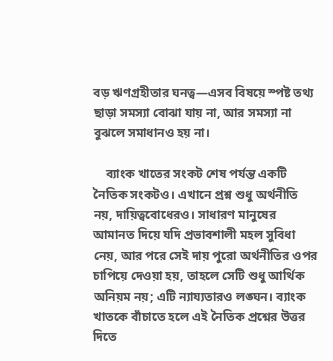বড় ঋণগ্রহীতার ঘনত্ব—এসব বিষয়ে স্পষ্ট তথ্য ছাড়া সমস্যা বোঝা যায় না, আর সমস্যা না বুঝলে সমাধানও হয় না।

    ব্যাংক খাতের সংকট শেষ পর্যন্ত একটি নৈতিক সংকটও। এখানে প্রশ্ন শুধু অর্থনীতি নয়, দায়িত্ববোধেরও। সাধারণ মানুষের আমানত দিয়ে যদি প্রভাবশালী মহল সুবিধা নেয়, আর পরে সেই দায় পুরো অর্থনীতির ওপর চাপিয়ে দেওয়া হয়, তাহলে সেটি শুধু আর্থিক অনিয়ম নয়; এটি ন্যায্যতারও লঙ্ঘন। ব্যাংক খাতকে বাঁচাতে হলে এই নৈতিক প্রশ্নের উত্তর দিতে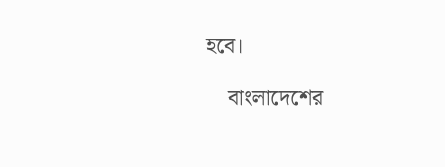হবে।

    বাংলাদেশের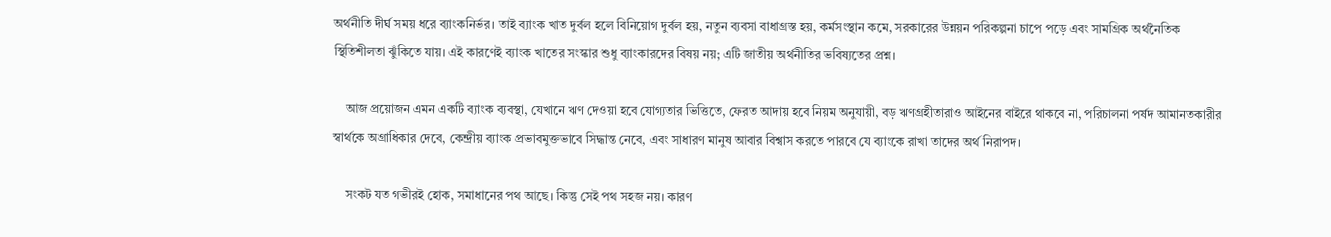অর্থনীতি দীর্ঘ সময় ধরে ব্যাংকনির্ভর। তাই ব্যাংক খাত দুর্বল হলে বিনিয়োগ দুর্বল হয়, নতুন ব্যবসা বাধাগ্রস্ত হয়, কর্মসংস্থান কমে, সরকারের উন্নয়ন পরিকল্পনা চাপে পড়ে এবং সামগ্রিক অর্থনৈতিক স্থিতিশীলতা ঝুঁকিতে যায়। এই কারণেই ব্যাংক খাতের সংস্কার শুধু ব্যাংকারদের বিষয় নয়; এটি জাতীয় অর্থনীতির ভবিষ্যতের প্রশ্ন।

    আজ প্রয়োজন এমন একটি ব্যাংক ব্যবস্থা, যেখানে ঋণ দেওয়া হবে যোগ্যতার ভিত্তিতে, ফেরত আদায় হবে নিয়ম অনুযায়ী, বড় ঋণগ্রহীতারাও আইনের বাইরে থাকবে না, পরিচালনা পর্ষদ আমানতকারীর স্বার্থকে অগ্রাধিকার দেবে, কেন্দ্রীয় ব্যাংক প্রভাবমুক্তভাবে সিদ্ধান্ত নেবে, এবং সাধারণ মানুষ আবার বিশ্বাস করতে পারবে যে ব্যাংকে রাখা তাদের অর্থ নিরাপদ।

    সংকট যত গভীরই হোক, সমাধানের পথ আছে। কিন্তু সেই পথ সহজ নয়। কারণ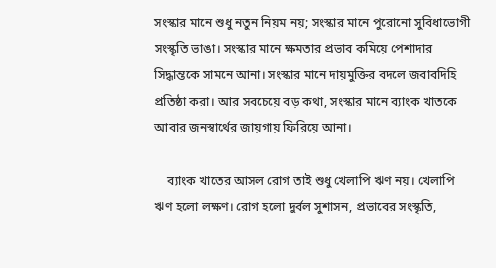সংস্কার মানে শুধু নতুন নিয়ম নয়; সংস্কার মানে পুরোনো সুবিধাভোগী সংস্কৃতি ভাঙা। সংস্কার মানে ক্ষমতার প্রভাব কমিয়ে পেশাদার সিদ্ধান্তকে সামনে আনা। সংস্কার মানে দায়মুক্তির বদলে জবাবদিহি প্রতিষ্ঠা করা। আর সবচেয়ে বড় কথা, সংস্কার মানে ব্যাংক খাতকে আবার জনস্বার্থের জায়গায় ফিরিয়ে আনা।

    ব্যাংক খাতের আসল রোগ তাই শুধু খেলাপি ঋণ নয়। খেলাপি ঋণ হলো লক্ষণ। রোগ হলো দুর্বল সুশাসন, প্রভাবের সংস্কৃতি,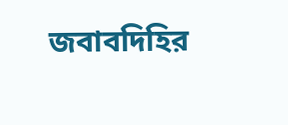জবাবদিহির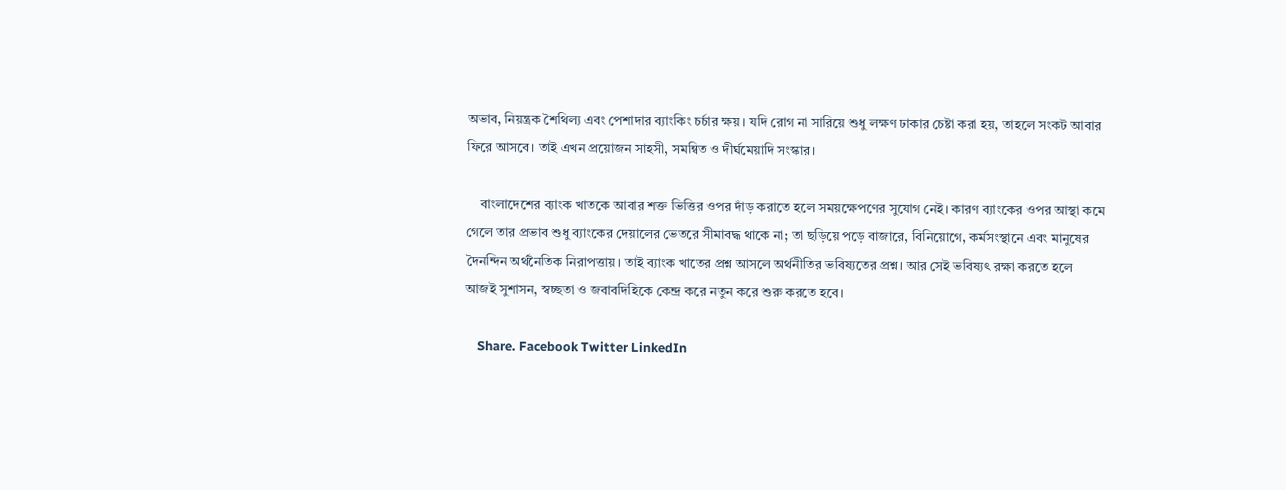অভাব, নিয়ন্ত্রক শৈথিল্য এবং পেশাদার ব্যাংকিং চর্চার ক্ষয়। যদি রোগ না সারিয়ে শুধু লক্ষণ ঢাকার চেষ্টা করা হয়, তাহলে সংকট আবার ফিরে আসবে। তাই এখন প্রয়োজন সাহসী, সমন্বিত ও দীর্ঘমেয়াদি সংস্কার।

    বাংলাদেশের ব্যাংক খাতকে আবার শক্ত ভিত্তির ওপর দাঁড় করাতে হলে সময়ক্ষেপণের সুযোগ নেই। কারণ ব্যাংকের ওপর আস্থা কমে গেলে তার প্রভাব শুধু ব্যাংকের দেয়ালের ভেতরে সীমাবদ্ধ থাকে না; তা ছড়িয়ে পড়ে বাজারে, বিনিয়োগে, কর্মসংস্থানে এবং মানুষের দৈনন্দিন অর্থনৈতিক নিরাপত্তায়। তাই ব্যাংক খাতের প্রশ্ন আসলে অর্থনীতির ভবিষ্যতের প্রশ্ন। আর সেই ভবিষ্যৎ রক্ষা করতে হলে আজই সুশাসন, স্বচ্ছতা ও জবাবদিহিকে কেন্দ্র করে নতুন করে শুরু করতে হবে।

    Share. Facebook Twitter LinkedIn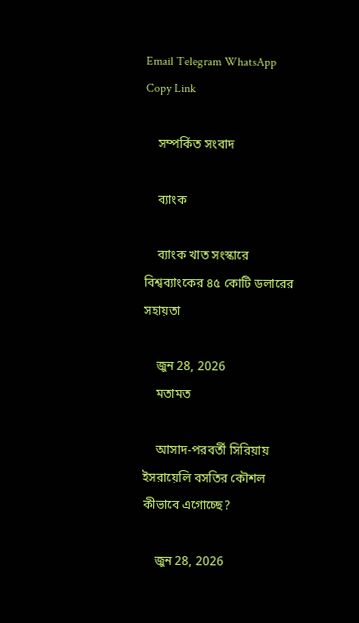Email Telegram WhatsApp Copy Link

    সম্পর্কিত সংবাদ

    ব্যাংক

    ব্যাংক খাত সংস্কারে বিশ্বব্যাংকের ৪৫ কোটি ডলারের সহায়তা

    জুন 28, 2026
    মতামত

    আসাদ-পরবর্তী সিরিয়ায় ইসরায়েলি বসতির কৌশল কীভাবে এগোচ্ছে?

    জুন 28, 2026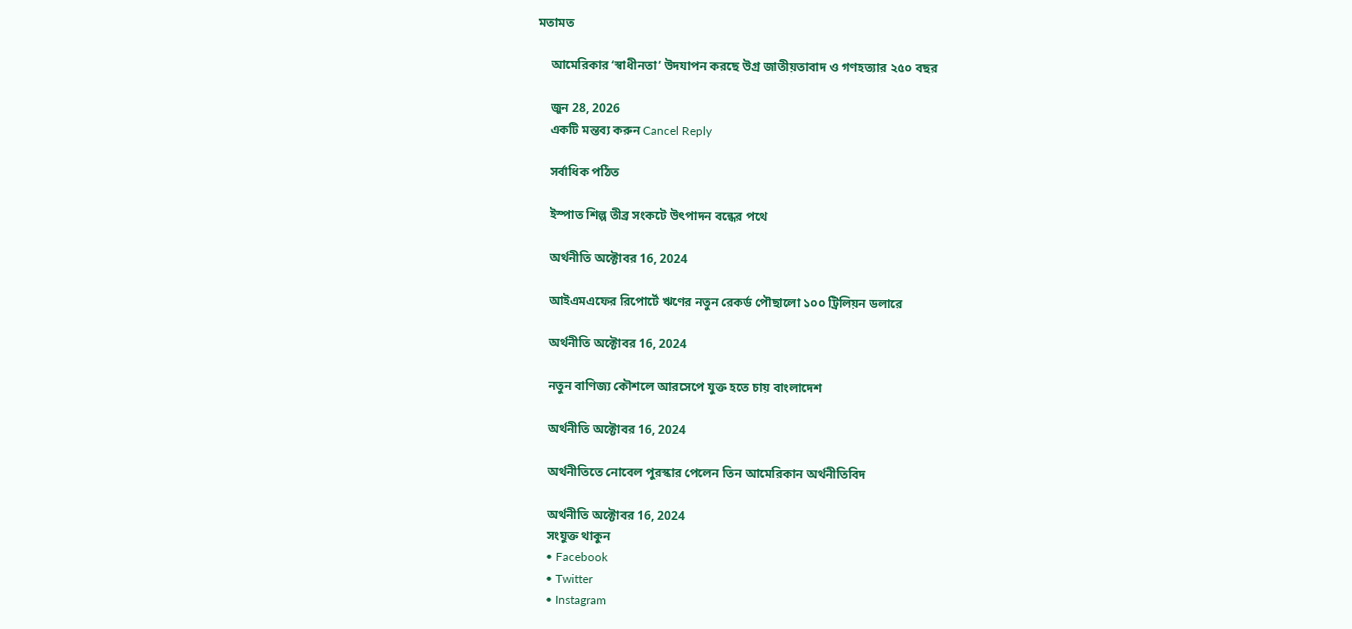মতামত

    আমেরিকার ‘স্বাধীনতা’ উদযাপন করছে উগ্র জাতীয়তাবাদ ও গণহত্যার ২৫০ বছর

    জুন 28, 2026
    একটি মন্তব্য করুন Cancel Reply

    সর্বাধিক পঠিত

    ইস্পাত শিল্প তীব্র সংকটে উৎপাদন বন্ধের পথে

    অর্থনীতি অক্টোবর 16, 2024

    আইএমএফের রিপোর্টে ঋণের নতুন রেকর্ড পৌছালো ১০০ ট্রিলিয়ন ডলারে

    অর্থনীতি অক্টোবর 16, 2024

    নতুন বাণিজ্য কৌশলে আরসেপে যুক্ত হতে চায় বাংলাদেশ

    অর্থনীতি অক্টোবর 16, 2024

    অর্থনীতিতে নোবেল পুরস্কার পেলেন তিন আমেরিকান অর্থনীতিবিদ

    অর্থনীতি অক্টোবর 16, 2024
    সংযুক্ত থাকুন
    • Facebook
    • Twitter
    • Instagram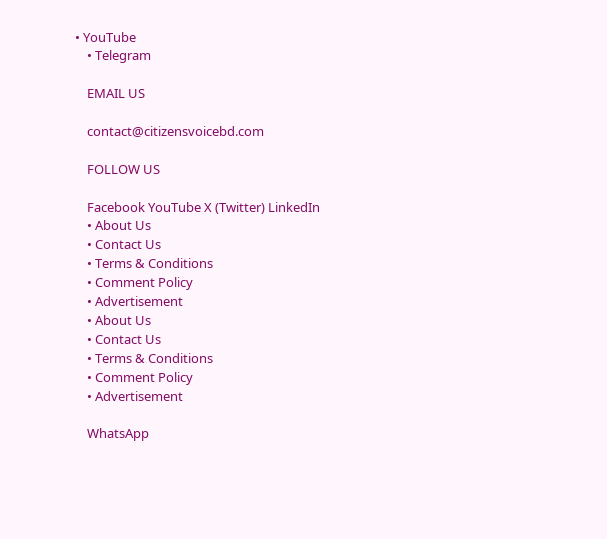• YouTube
    • Telegram

    EMAIL US

    contact@citizensvoicebd.com

    FOLLOW US

    Facebook YouTube X (Twitter) LinkedIn
    • About Us
    • Contact Us
    • Terms & Conditions
    • Comment Policy
    • Advertisement
    • About Us
    • Contact Us
    • Terms & Conditions
    • Comment Policy
    • Advertisement

    WhatsApp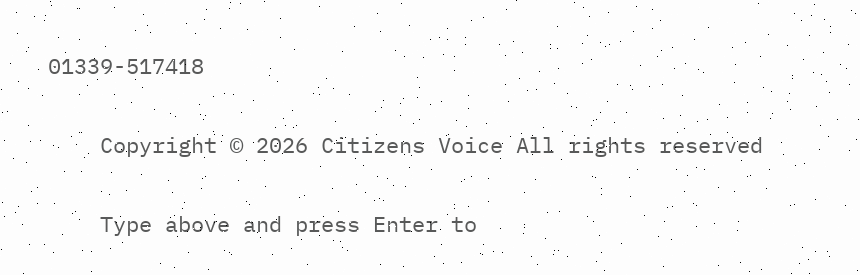01339-517418

    Copyright © 2026 Citizens Voice All rights reserved

    Type above and press Enter to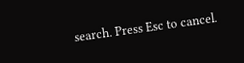search. Press Esc to cancel.